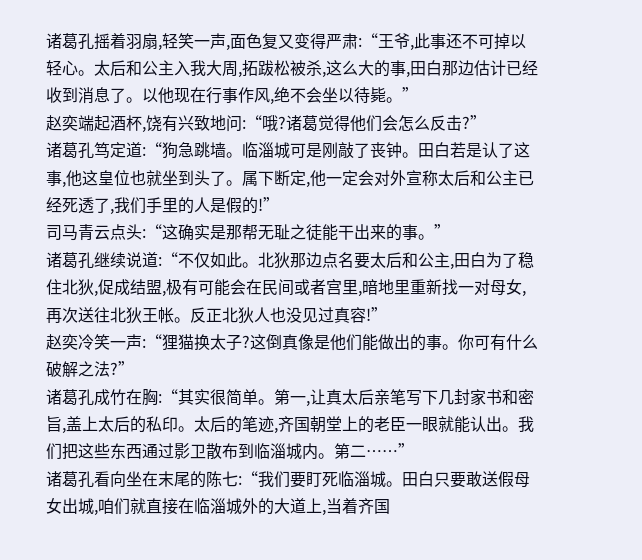诸葛孔摇着羽扇,轻笑一声,面色复又变得严肃:“王爷,此事还不可掉以轻心。太后和公主入我大周,拓跋松被杀,这么大的事,田白那边估计已经收到消息了。以他现在行事作风,绝不会坐以待毙。”
赵奕端起酒杯,饶有兴致地问:“哦?诸葛觉得他们会怎么反击?”
诸葛孔笃定道:“狗急跳墙。临淄城可是刚敲了丧钟。田白若是认了这事,他这皇位也就坐到头了。属下断定,他一定会对外宣称太后和公主已经死透了,我们手里的人是假的!”
司马青云点头:“这确实是那帮无耻之徒能干出来的事。”
诸葛孔继续说道:“不仅如此。北狄那边点名要太后和公主,田白为了稳住北狄,促成结盟,极有可能会在民间或者宫里,暗地里重新找一对母女,再次送往北狄王帐。反正北狄人也没见过真容!”
赵奕冷笑一声:“狸猫换太子?这倒真像是他们能做出的事。你可有什么破解之法?”
诸葛孔成竹在胸:“其实很简单。第一,让真太后亲笔写下几封家书和密旨,盖上太后的私印。太后的笔迹,齐国朝堂上的老臣一眼就能认出。我们把这些东西通过影卫散布到临淄城内。第二……”
诸葛孔看向坐在末尾的陈七:“我们要盯死临淄城。田白只要敢送假母女出城,咱们就直接在临淄城外的大道上,当着齐国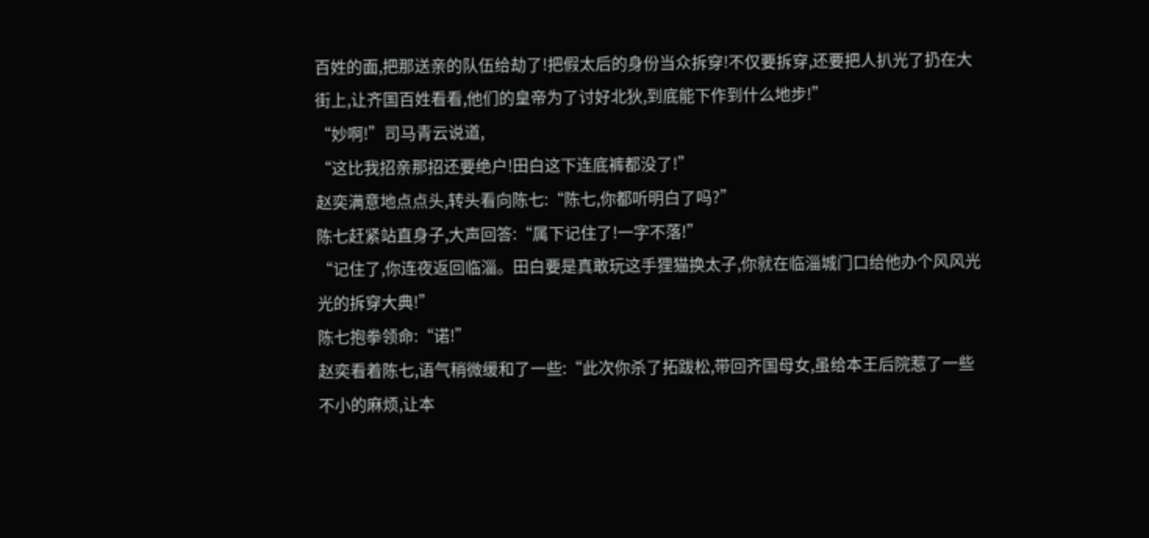百姓的面,把那送亲的队伍给劫了!把假太后的身份当众拆穿!不仅要拆穿,还要把人扒光了扔在大街上,让齐国百姓看看,他们的皇帝为了讨好北狄,到底能下作到什么地步!”
“妙啊!”司马青云说道,
“这比我招亲那招还要绝户!田白这下连底裤都没了!”
赵奕满意地点点头,转头看向陈七:“陈七,你都听明白了吗?”
陈七赶紧站直身子,大声回答:“属下记住了!一字不落!”
“记住了,你连夜返回临淄。田白要是真敢玩这手狸猫换太子,你就在临淄城门口给他办个风风光光的拆穿大典!”
陈七抱拳领命:“诺!”
赵奕看着陈七,语气稍微缓和了一些:“此次你杀了拓跋松,带回齐国母女,虽给本王后院惹了一些不小的麻烦,让本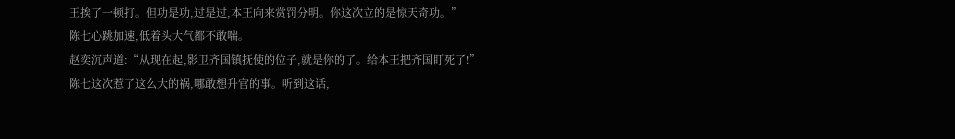王挨了一顿打。但功是功,过是过,本王向来赏罚分明。你这次立的是惊天奇功。”
陈七心跳加速,低着头大气都不敢喘。
赵奕沉声道:“从现在起,影卫齐国镇抚使的位子,就是你的了。给本王把齐国盯死了!”
陈七这次惹了这么大的祸,哪敢想升官的事。听到这话,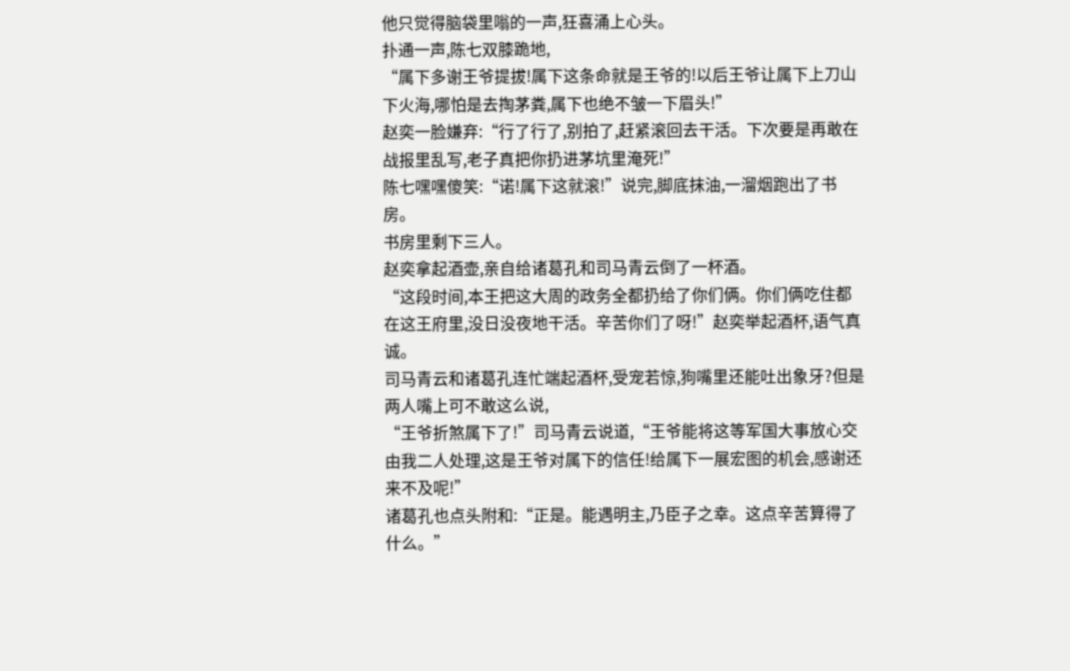他只觉得脑袋里嗡的一声,狂喜涌上心头。
扑通一声,陈七双膝跪地,
“属下多谢王爷提拔!属下这条命就是王爷的!以后王爷让属下上刀山下火海,哪怕是去掏茅粪,属下也绝不皱一下眉头!”
赵奕一脸嫌弃:“行了行了,别拍了,赶紧滚回去干活。下次要是再敢在战报里乱写,老子真把你扔进茅坑里淹死!”
陈七嘿嘿傻笑:“诺!属下这就滚!”说完,脚底抹油,一溜烟跑出了书房。
书房里剩下三人。
赵奕拿起酒壶,亲自给诸葛孔和司马青云倒了一杯酒。
“这段时间,本王把这大周的政务全都扔给了你们俩。你们俩吃住都在这王府里,没日没夜地干活。辛苦你们了呀!”赵奕举起酒杯,语气真诚。
司马青云和诸葛孔连忙端起酒杯,受宠若惊,狗嘴里还能吐出象牙?但是两人嘴上可不敢这么说,
“王爷折煞属下了!”司马青云说道,“王爷能将这等军国大事放心交由我二人处理,这是王爷对属下的信任!给属下一展宏图的机会,感谢还来不及呢!”
诸葛孔也点头附和:“正是。能遇明主,乃臣子之幸。这点辛苦算得了什么。”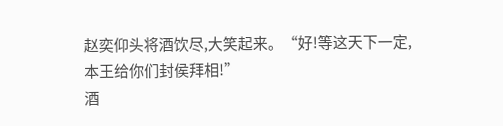赵奕仰头将酒饮尽,大笑起来。“好!等这天下一定,本王给你们封侯拜相!”
酒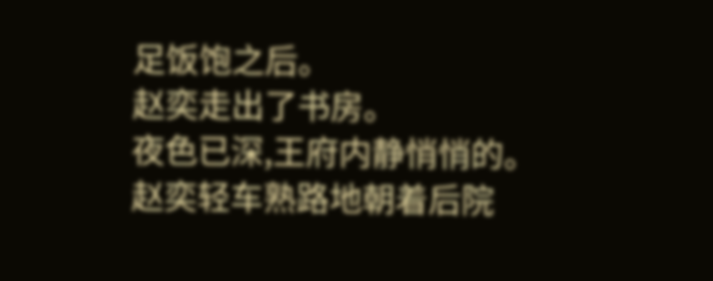足饭饱之后。
赵奕走出了书房。
夜色已深,王府内静悄悄的。
赵奕轻车熟路地朝着后院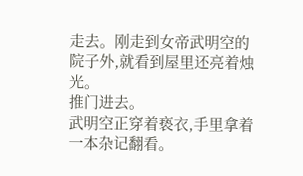走去。刚走到女帝武明空的院子外,就看到屋里还亮着烛光。
推门进去。
武明空正穿着亵衣,手里拿着一本杂记翻看。